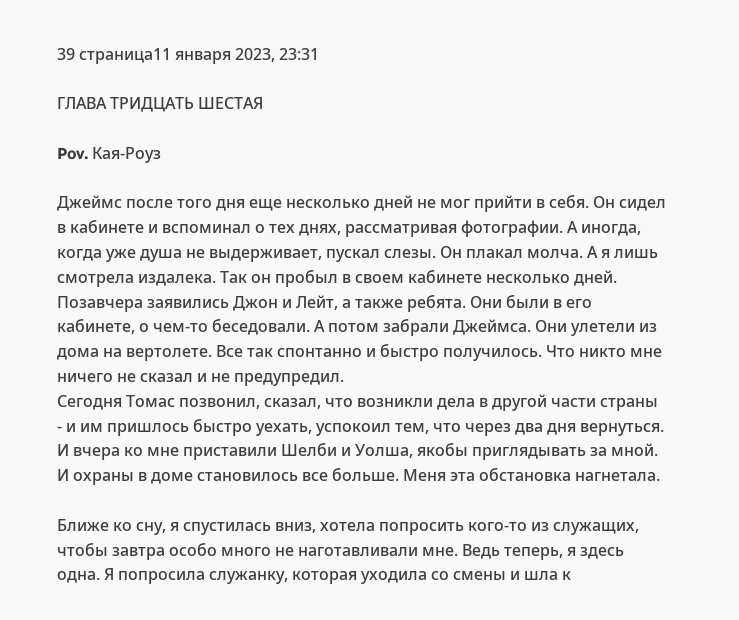39 страница11 января 2023, 23:31

ГЛАВА ТРИДЦАТЬ ШЕСТАЯ

Pov. Кая-Роуз

Джеймс после того дня еще несколько дней не мог прийти в себя. Он сидел в кабинете и вспоминал о тех днях, рассматривая фотографии. А иногда, когда уже душа не выдерживает, пускал слезы. Он плакал молча. А я лишь смотрела издалека. Так он пробыл в своем кабинете несколько дней.
Позавчера заявились Джон и Лейт, а также ребята. Они были в его кабинете, о чем-то беседовали. А потом забрали Джеймса. Они улетели из дома на вертолете. Все так спонтанно и быстро получилось. Что никто мне ничего не сказал и не предупредил.
Сегодня Томас позвонил, сказал, что возникли дела в другой части страны - и им пришлось быстро уехать, успокоил тем, что через два дня вернуться. И вчера ко мне приставили Шелби и Уолша, якобы приглядывать за мной. И охраны в доме становилось все больше. Меня эта обстановка нагнетала.

Ближе ко сну, я спустилась вниз, хотела попросить кого-то из служащих, чтобы завтра особо много не наготавливали мне. Ведь теперь, я здесь одна. Я попросила служанку, которая уходила со смены и шла к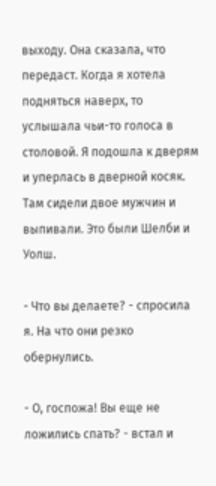выходу. Она сказала, что передаст. Когда я хотела подняться наверх, то услышала чьи-то голоса в столовой. Я подошла к дверям и уперлась в дверной косяк. Там сидели двое мужчин и выпивали. Это были Шелби и Уолш.

- Что вы делаете? - спросила я. На что они резко обернулись.

- О, госпожа! Вы еще не ложились спать? - встал и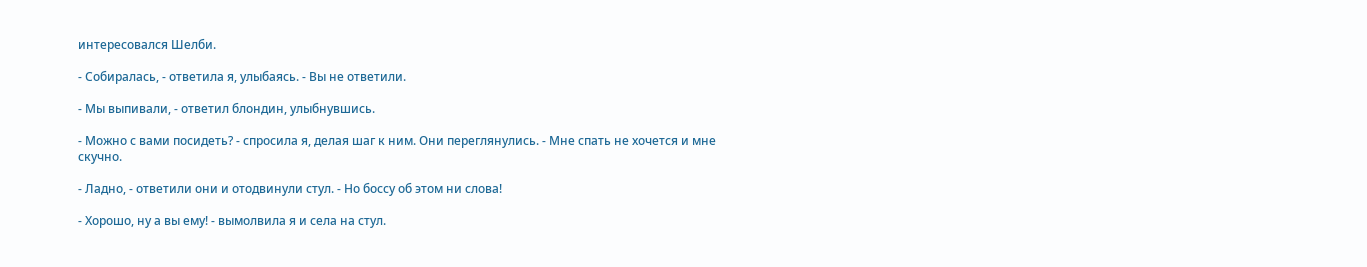интересовался Шелби.

- Собиралась, - ответила я, улыбаясь. - Вы не ответили.

- Мы выпивали, - ответил блондин, улыбнувшись.

- Можно с вами посидеть? - спросила я, делая шаг к ним. Они переглянулись. - Мне спать не хочется и мне скучно.

- Ладно, - ответили они и отодвинули стул. - Но боссу об этом ни слова!

- Хорошо, ну а вы ему! - вымолвила я и села на стул.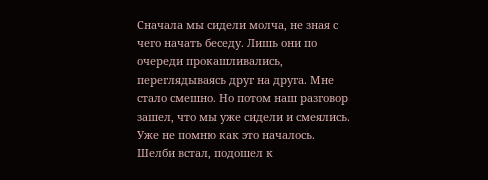Сначала мы сидели молча, не зная с чего начать беседу. Лишь они по очереди прокашливались, переглядываясь друг на друга. Мне стало смешно. Но потом наш разговор зашел, что мы уже сидели и смеялись. Уже не помню как это началось. Шелби встал, подошел к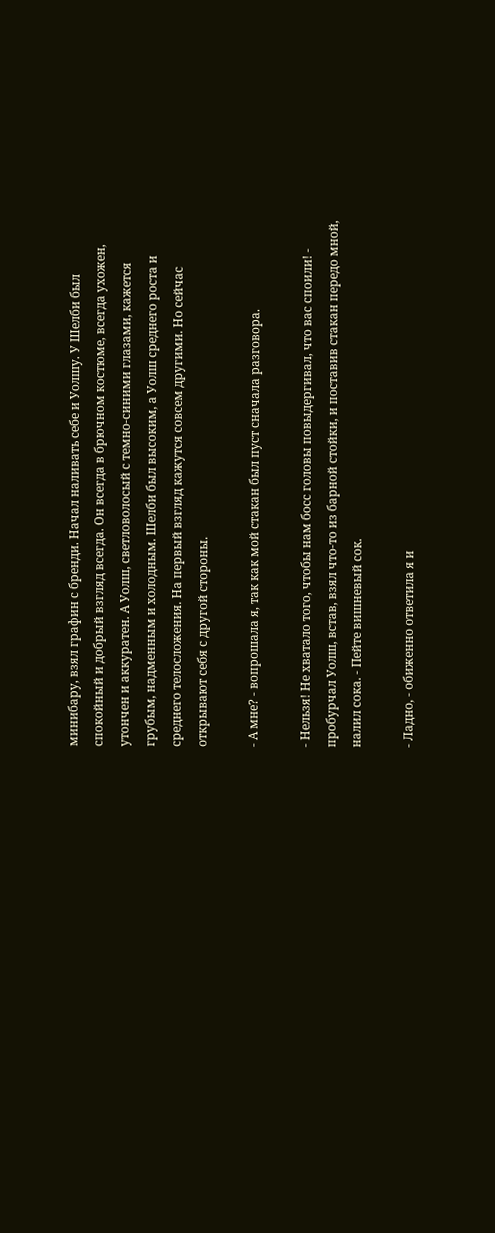минибару, взял графин с бренди. Начал наливать себе и Уолшу. У Шелби был спокойный и добрый взгляд всегда. Он всегда в брючном костюме, всегда ухожен, утончен и аккуратен. А Уолш, светловолосый с темно-синими глазами, кажется грубым, надменным и холодным. Шелби был высоким, а Уолш среднего роста и среднего телосложения. На первый взгляд кажутся совсем другими. Но сейчас открывают себя с другой стороны.

- А мне? - вопрошала я, так как мой стакан был пуст сначала разговора.

- Нельзя! Не хватало того, чтобы нам босс головы повыдергивал, что вас споили! - пробурчал Уолш, встав, взял что-то из барной стойки, и поставив стакан передо мной, налил сока. - Пейте вишневый сок.

- Ладно, - обиженно ответила я и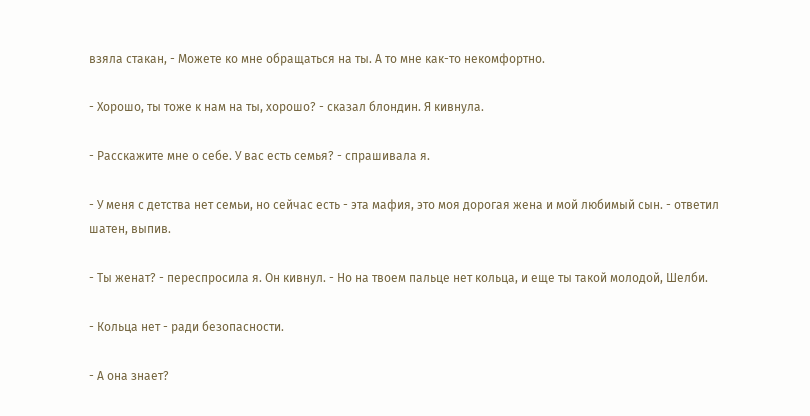взяла стакан, - Можете ко мне обращаться на ты. А то мне как-то некомфортно.

- Хорошо, ты тоже к нам на ты, хорошо? - сказал блондин. Я кивнула.

- Расскажите мне о себе. У вас есть семья? - спрашивала я.

- У меня с детства нет семьи, но сейчас есть - эта мафия, это моя дорогая жена и мой любимый сын. - ответил шатен, выпив.

- Ты женат? - переспросила я. Он кивнул. - Но на твоем пальце нет кольца, и еще ты такой молодой, Шелби.

- Кольца нет - ради безопасности.

- А она знает?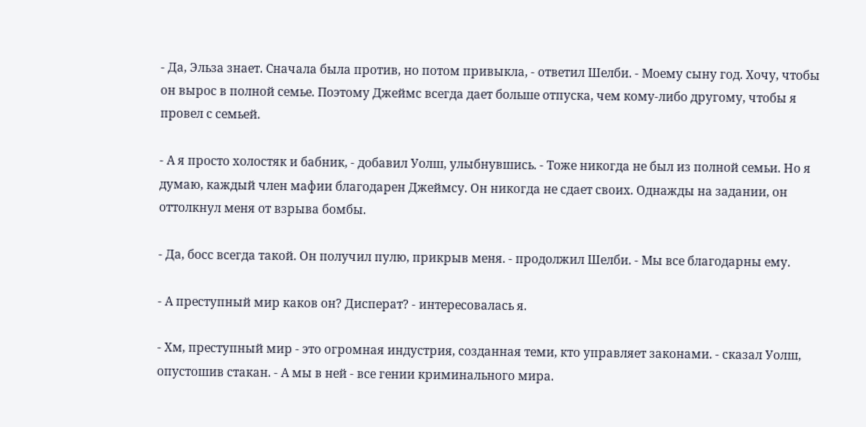- Да, Эльза знает. Сначала была против, но потом привыкла, - ответил Шелби. - Моему сыну год. Хочу, чтобы он вырос в полной семье. Поэтому Джеймс всегда дает больше отпуска, чем кому-либо другому, чтобы я провел с семьей.

- А я просто холостяк и бабник, - добавил Уолш, улыбнувшись. - Тоже никогда не был из полной семьи. Но я думаю, каждый член мафии благодарен Джеймсу. Он никогда не сдает своих. Однажды на задании, он оттолкнул меня от взрыва бомбы.

- Да, босс всегда такой. Он получил пулю, прикрыв меня. - продолжил Шелби. - Мы все благодарны ему.

- А преступный мир каков он? Дисперат? - интересовалась я.

- Хм, преступный мир - это огромная индустрия, созданная теми, кто управляет законами. - сказал Уолш, опустошив стакан. - А мы в ней - все гении криминального мира.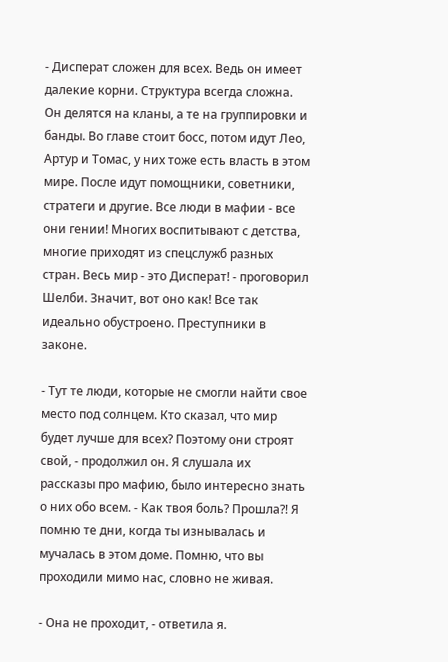- Дисперат сложен для всех. Ведь он имеет далекие корни. Структура всегда сложна. Он делятся на кланы, а те на группировки и банды. Во главе стоит босс, потом идут Лео, Артур и Томас, у них тоже есть власть в этом мире. После идут помощники, советники, стратеги и другие. Все люди в мафии - все они гении! Многих воспитывают с детства, многие приходят из спецслужб разных стран. Весь мир - это Дисперат! - проговорил Шелби. Значит, вот оно как! Все так идеально обустроено. Преступники в законе.

- Тут те люди, которые не смогли найти свое место под солнцем. Кто сказал, что мир будет лучше для всех? Поэтому они строят свой, - продолжил он. Я слушала их рассказы про мафию, было интересно знать о них обо всем. - Как твоя боль? Прошла?! Я помню те дни, когда ты изнывалась и мучалась в этом доме. Помню, что вы проходили мимо нас, словно не живая.

- Она не проходит, - ответила я.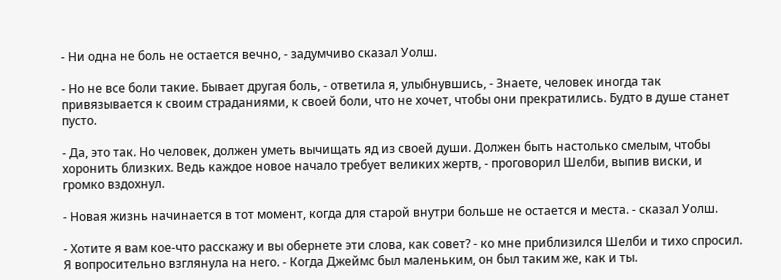- Ни одна не боль не остается вечно, - задумчиво сказал Уолш.

- Но не все боли такие. Бывает другая боль, - ответила я, улыбнувшись, - Знаете, человек иногда так привязывается к своим страданиями, к своей боли, что не хочет, чтобы они прекратились. Будто в душе станет пусто.

- Да, это так. Но человек, должен уметь вычищать яд из своей души. Должен быть настолько смелым, чтобы хоронить близких. Ведь каждое новое начало требует великих жертв, - проговорил Шелби, выпив виски, и громко вздохнул.

- Новая жизнь начинается в тот момент, когда для старой внутри больше не остается и места. - сказал Уолш.

- Хотите я вам кое-что расскажу и вы обернете эти слова, как совет? - ко мне приблизился Шелби и тихо спросил. Я вопросительно взглянула на него. - Когда Джеймс был маленьким, он был таким же, как и ты.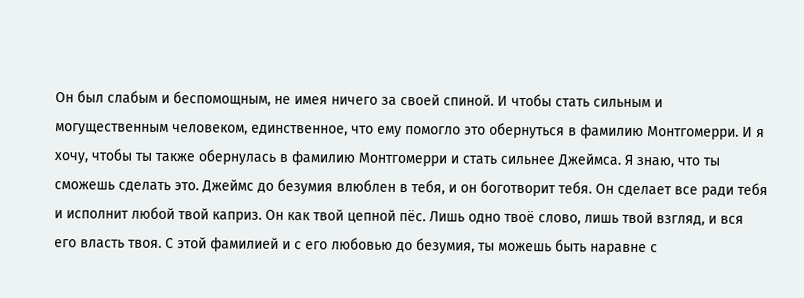Он был слабым и беспомощным, не имея ничего за своей спиной. И чтобы стать сильным и могущественным человеком, единственное, что ему помогло это обернуться в фамилию Монтгомерри. И я хочу, чтобы ты также обернулась в фамилию Монтгомерри и стать сильнее Джеймса. Я знаю, что ты сможешь сделать это. Джеймс до безумия влюблен в тебя, и он боготворит тебя. Он сделает все ради тебя и исполнит любой твой каприз. Он как твой цепной пёс. Лишь одно твоё слово, лишь твой взгляд, и вся его власть твоя. С этой фамилией и с его любовью до безумия, ты можешь быть наравне с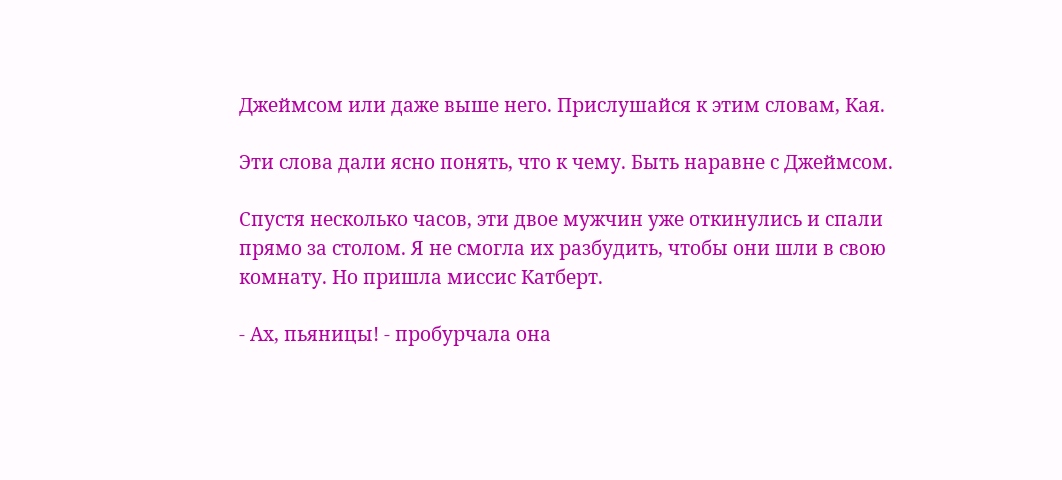Джеймсом или даже выше него. Прислушайся к этим словам, Кая.

Эти слова дали ясно понять, что к чему. Быть наравне с Джеймсом.

Спустя несколько часов, эти двое мужчин уже откинулись и спали прямо за столом. Я не смогла их разбудить, чтобы они шли в свою комнату. Но пришла миссис Катберт.

- Ах, пьяницы! - пробурчала она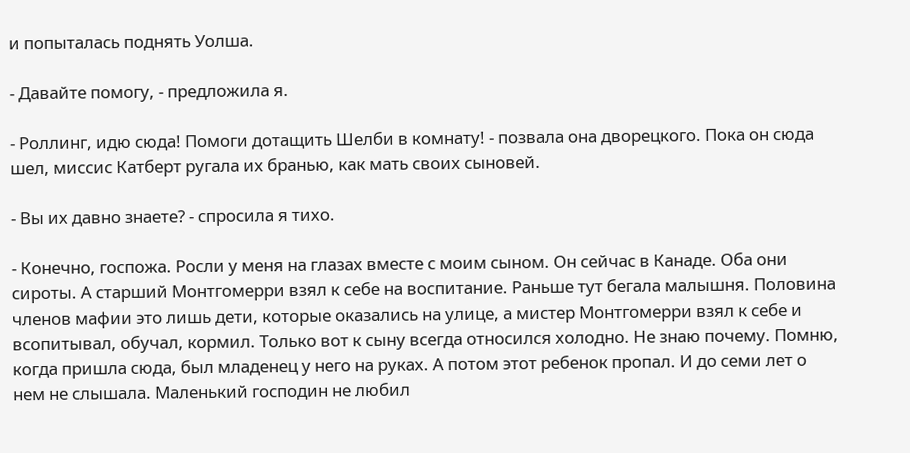и попыталась поднять Уолша.

- Давайте помогу, - предложила я.

- Роллинг, идю сюда! Помоги дотащить Шелби в комнату! - позвала она дворецкого. Пока он сюда шел, миссис Катберт ругала их бранью, как мать своих сыновей.

- Вы их давно знаете? - спросила я тихо.

- Конечно, госпожа. Росли у меня на глазах вместе с моим сыном. Он сейчас в Канаде. Оба они сироты. А старший Монтгомерри взял к себе на воспитание. Раньше тут бегала малышня. Половина членов мафии это лишь дети, которые оказались на улице, а мистер Монтгомерри взял к себе и всопитывал, обучал, кормил. Только вот к сыну всегда относился холодно. Не знаю почему. Помню, когда пришла сюда, был младенец у него на руках. А потом этот ребенок пропал. И до семи лет о нем не слышала. Маленький господин не любил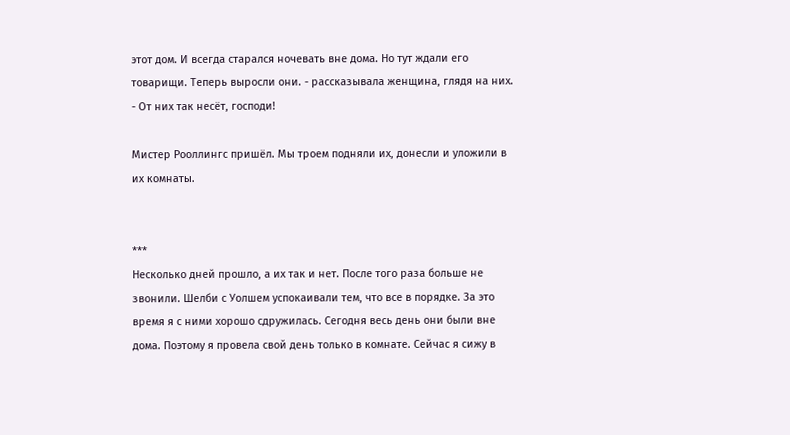этот дом. И всегда старался ночевать вне дома. Но тут ждали его товарищи. Теперь выросли они. - рассказывала женщина, глядя на них. - От них так несёт, господи!

Мистер Рооллингс пришёл. Мы троем подняли их, донесли и уложили в их комнаты.


***
Несколько дней прошло, а их так и нет. После того раза больше не звонили. Шелби с Уолшем успокаивали тем, что все в порядке. За это время я с ними хорошо сдружилась. Сегодня весь день они были вне дома. Поэтому я провела свой день только в комнате. Сейчас я сижу в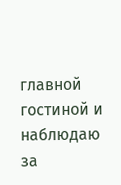главной гостиной и наблюдаю за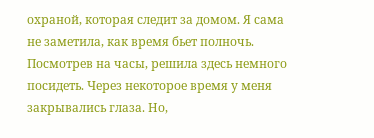охраной, которая следит за домом. Я сама не заметила, как время бьет полночь. Посмотрев на часы, решила здесь немного посидеть. Через некоторое время у меня закрывались глаза. Но,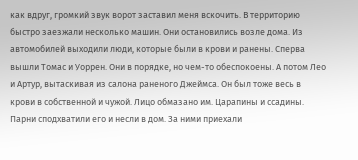как вдруг, громкий звук ворот заставил меня вскочить. В территорию быстро заезжали несколько машин. Они остановились возле дома. Из автомобилей выходили люди, которые были в крови и ранены. Сперва вышли Томас и Уоррен. Они в порядке, но чем-то обеспокоены. А потом Лео и Артур, вытаскивая из салона раненого Джеймса. Он был тоже весь в крови в собственной и чужой. Лицо обмазано им. Царапины и ссадины. Парни сподхватили его и несли в дом. За ними приехали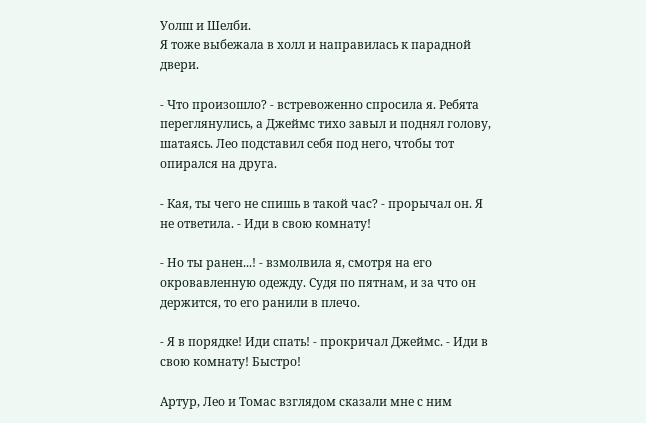Уолш и Шелби.
Я тоже выбежала в холл и направилась к парадной двери.

- Что произошло? - встревоженно спросила я. Ребята переглянулись, а Джеймс тихо завыл и поднял голову, шатаясь. Лео подставил себя под него, чтобы тот опирался на друга.

- Кая, ты чего не спишь в такой час? - прорычал он. Я не ответила. - Иди в свою комнату!

- Но ты ранен...! - взмолвила я, смотря на его окровавленную одежду. Судя по пятнам, и за что он держится, то его ранили в плечо.

- Я в порядке! Иди спать! - прокричал Джеймс. - Иди в свою комнату! Быстро!

Артур, Лео и Томас взглядом сказали мне с ним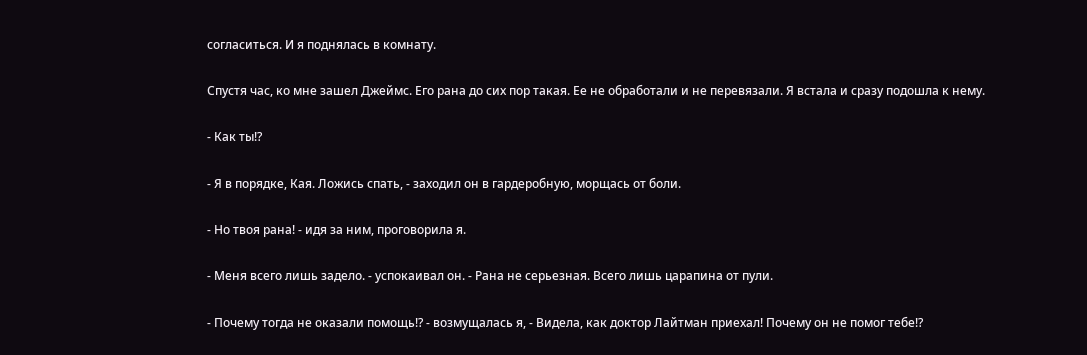согласиться. И я поднялась в комнату.

Спустя час, ко мне зашел Джеймс. Его рана до сих пор такая. Ее не обработали и не перевязали. Я встала и сразу подошла к нему.

- Как ты!?

- Я в порядке, Кая. Ложись спать, - заходил он в гардеробную, морщась от боли.

- Но твоя рана! - идя за ним, проговорила я.

- Меня всего лишь задело. - успокаивал он. - Рана не серьезная. Всего лишь царапина от пули.

- Почему тогда не оказали помощь!? - возмущалась я, - Видела, как доктор Лайтман приехал! Почему он не помог тебе!?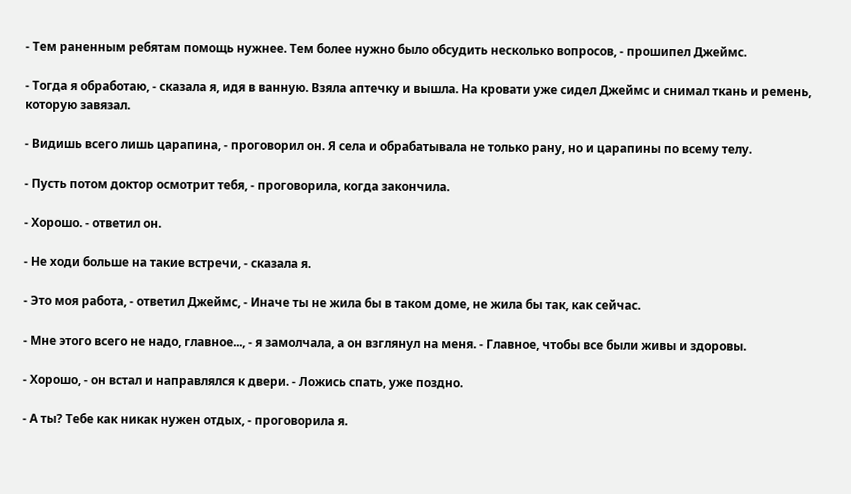- Тем раненным ребятам помощь нужнее. Тем более нужно было обсудить несколько вопросов, - прошипел Джеймс.

- Тогда я обработаю, - сказала я, идя в ванную. Взяла аптечку и вышла. На кровати уже сидел Джеймс и снимал ткань и ремень, которую завязал.

- Видишь всего лишь царапина, - проговорил он. Я села и обрабатывала не только рану, но и царапины по всему телу.

- Пусть потом доктор осмотрит тебя, - проговорила, когда закончила.

- Хорошо. - ответил он.

- Не ходи больше на такие встречи, - сказала я.

- Это моя работа, - ответил Джеймс, - Иначе ты не жила бы в таком доме, не жила бы так, как сейчас.

- Мне этого всего не надо, главное..., - я замолчала, а он взглянул на меня. - Главное, чтобы все были живы и здоровы.

- Хорошо, - он встал и направлялся к двери. - Ложись спать, уже поздно.

- А ты? Тебе как никак нужен отдых, - проговорила я.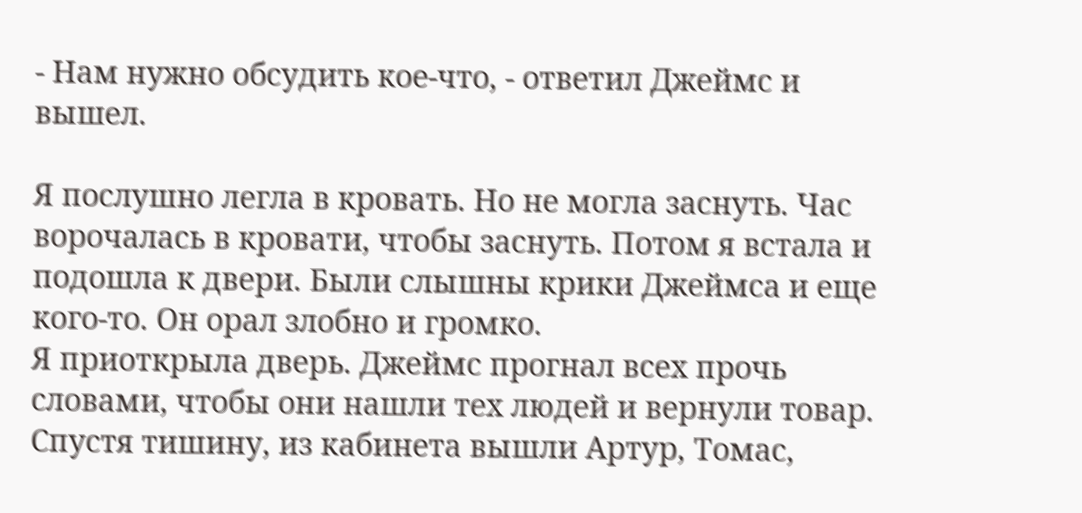- Нам нужно обсудить кое-что, - ответил Джеймс и вышел.

Я послушно легла в кровать. Но не могла заснуть. Час ворочалась в кровати, чтобы заснуть. Потом я встала и подошла к двери. Были слышны крики Джеймса и еще кого-то. Он орал злобно и громко.
Я приоткрыла дверь. Джеймс прогнал всех прочь словами, чтобы они нашли тех людей и вернули товар. Спустя тишину, из кабинета вышли Артур, Томас,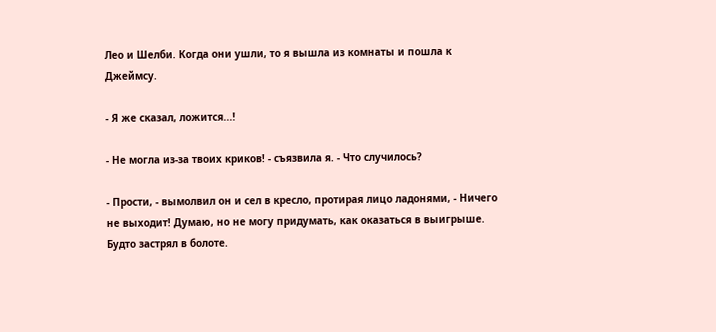Лео и Шелби. Когда они ушли, то я вышла из комнаты и пошла к Джеймсу.

- Я же сказал, ложится...!

- Не могла из-за твоих криков! - съязвила я. - Что случилось?

- Прости, - вымолвил он и сел в кресло, протирая лицо ладонями, - Ничего не выходит! Думаю, но не могу придумать, как оказаться в выигрыше. Будто застрял в болоте.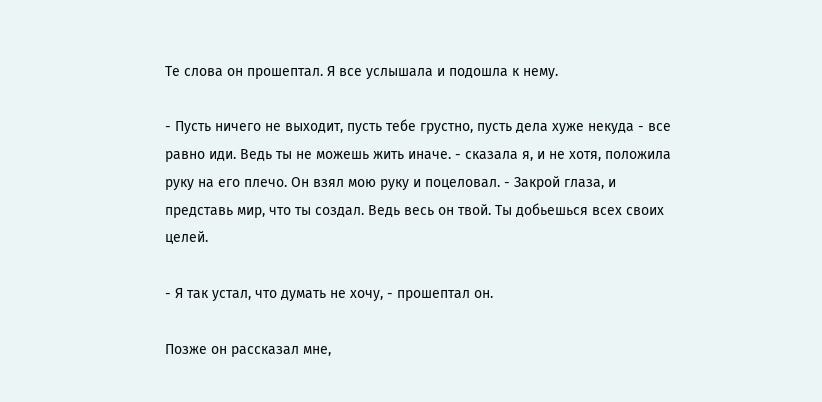Те слова он прошептал. Я все услышала и подошла к нему.

- Пусть ничего не выходит, пусть тебе грустно, пусть дела хуже некуда - все равно иди. Ведь ты не можешь жить иначе. - сказала я, и не хотя, положила руку на его плечо. Он взял мою руку и поцеловал. - Закрой глаза, и представь мир, что ты создал. Ведь весь он твой. Ты добьешься всех своих целей.

- Я так устал, что думать не хочу, - прошептал он.

Позже он рассказал мне,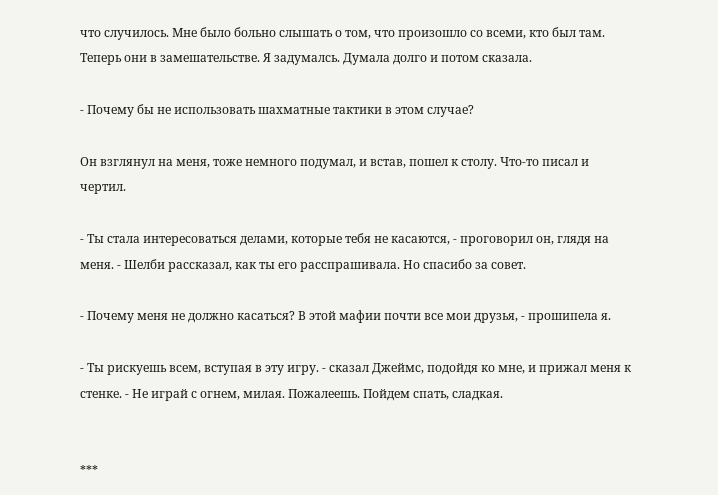что случилось. Мне было больно слышать о том, что произошло со всеми, кто был там. Теперь они в замешательстве. Я задумалсь. Думала долго и потом сказала.

- Почему бы не использовать шахматные тактики в этом случае?

Он взглянул на меня, тоже немного подумал, и встав, пошел к столу. Что-то писал и чертил.

- Ты стала интересоваться делами, которые тебя не касаются, - проговорил он, глядя на меня. - Шелби рассказал, как ты его расспрашивала. Но спасибо за совет.

- Почему меня не должно касаться? В этой мафии почти все мои друзья, - прошипела я.

- Ты рискуешь всем, вступая в эту игру. - сказал Джеймс, подойдя ко мне, и прижал меня к стенке. - Не играй с огнем, милая. Пожалеешь. Пойдем спать, сладкая.


***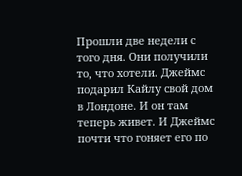Прошли две недели с того дня. Они получили то, что хотели. Джеймс подарил Кайлу свой дом в Лондоне. И он там теперь живет. И Джеймс почти что гоняет его по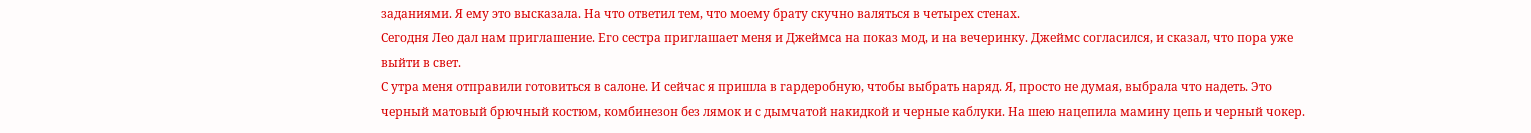заданиями. Я ему это высказала. На что ответил тем, что моему брату скучно валяться в четырех стенах.
Сегодня Лео дал нам приглашение. Его сестра приглашает меня и Джеймса на показ мод, и на вечеринку. Джеймс согласился, и сказал, что пора уже выйти в свет.
С утра меня отправили готовиться в салоне. И сейчас я пришла в гардеробную, чтобы выбрать наряд. Я, просто не думая, выбрала что надеть. Это черный матовый брючный костюм, комбинезон без лямок и с дымчатой накидкой и черные каблуки. На шею нацепила мамину цепь и черный чокер.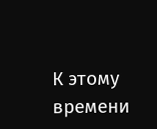К этому времени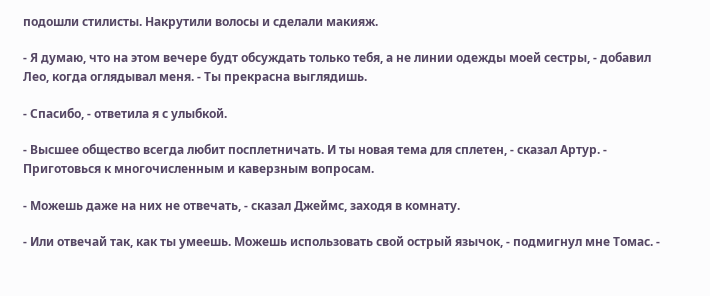подошли стилисты. Накрутили волосы и сделали макияж.

- Я думаю, что на этом вечере будт обсуждать только тебя, а не линии одежды моей сестры, - добавил Лео, когда оглядывал меня. - Ты прекрасна выглядишь.

- Спасибо, - ответила я с улыбкой.

- Высшее общество всегда любит посплетничать. И ты новая тема для сплетен, - сказал Артур. - Приготовься к многочисленным и каверзным вопросам.

- Можешь даже на них не отвечать, - сказал Джеймс, заходя в комнату.

- Или отвечай так, как ты умеешь. Можешь использовать свой острый язычок, - подмигнул мне Томас. -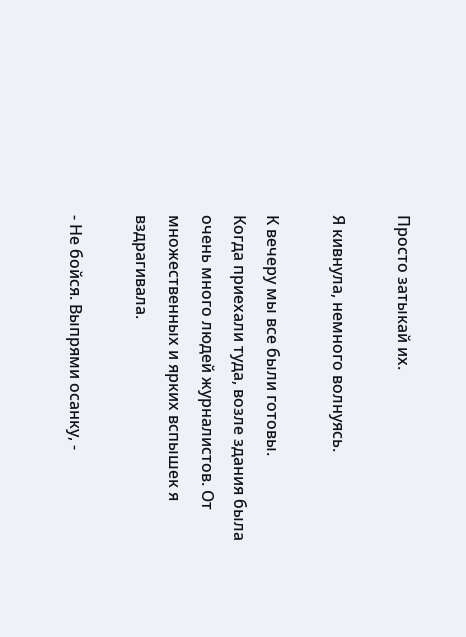Просто затыкай их.

Я кивнула, немного волнуясь.

К вечеру мы все были готовы.
Когда приехали туда, возле здания была очень много людей журналистов. От множественных и ярких вспышек я вздрагивала.

- Не бойся. Выпрями осанку, -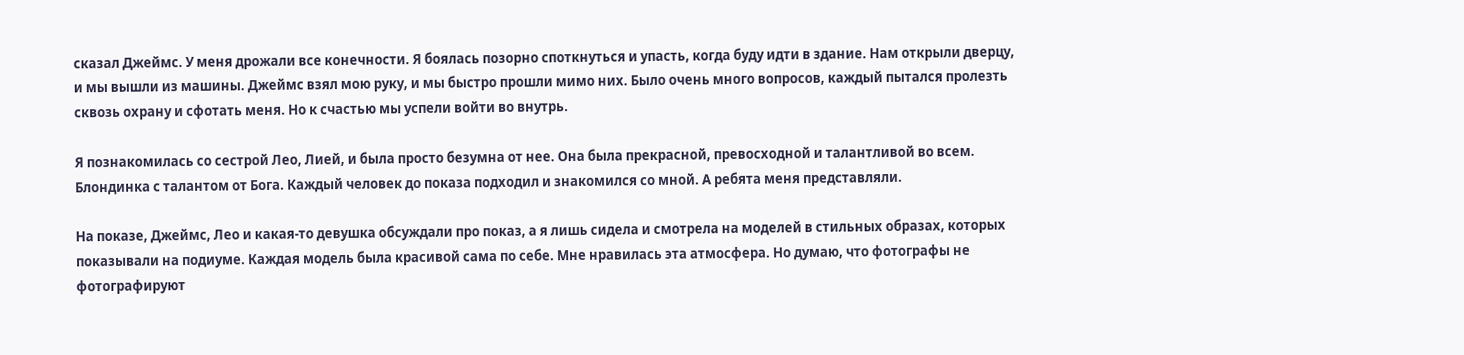сказал Джеймс. У меня дрожали все конечности. Я боялась позорно споткнуться и упасть, когда буду идти в здание. Нам открыли дверцу, и мы вышли из машины. Джеймс взял мою руку, и мы быстро прошли мимо них. Было очень много вопросов, каждый пытался пролезть сквозь охрану и сфотать меня. Но к счастью мы успели войти во внутрь.

Я познакомилась со сестрой Лео, Лией, и была просто безумна от нее. Она была прекрасной, превосходной и талантливой во всем. Блондинка с талантом от Бога. Каждый человек до показа подходил и знакомился со мной. А ребята меня представляли.

На показе, Джеймс, Лео и какая-то девушка обсуждали про показ, а я лишь сидела и смотрела на моделей в стильных образах, которых показывали на подиуме. Каждая модель была красивой сама по себе. Мне нравилась эта атмосфера. Но думаю, что фотографы не фотографируют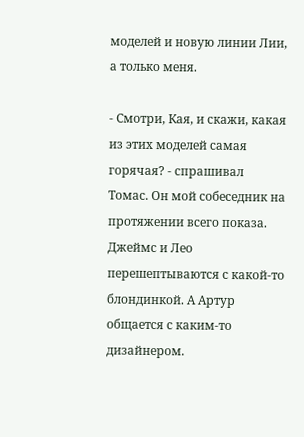моделей и новую линии Лии, а только меня.

- Смотри, Кая, и скажи, какая из этих моделей самая горячая? - спрашивал Томас. Он мой собеседник на протяжении всего показа. Джеймс и Лео перешептываются с какой-то блондинкой. А Артур общается с каким-то дизайнером.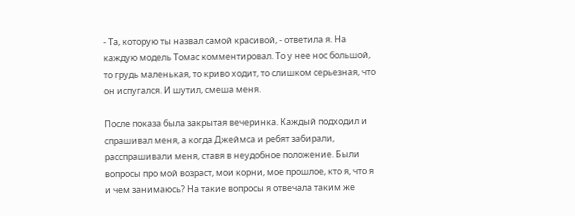- Та, которую ты назвал самой красивой, - ответила я. На каждую модель Томас комментировал. То у нее нос большой, то грудь маленькая, то криво ходит, то слишком серьезная, что он испугался. И шутил, смеша меня.

После показа была закрытая вечеринка. Каждый подходил и спрашивал меня, а когда Джеймса и ребят забирали, расспрашивали меня, ставя в неудобное положение. Были вопросы про мой возраст, мои корни, мое прошлое, кто я, что я и чем занимаюсь? На такие вопросы я отвечала таким же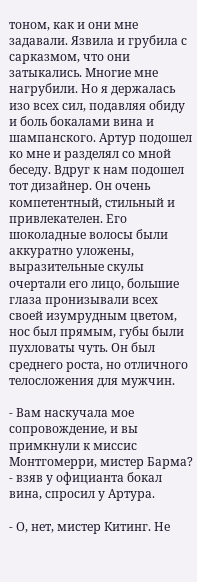тоном, как и они мне задавали. Язвила и грубила с сарказмом, что они затыкались. Многие мне нагрубили. Но я держалась изо всех сил, подавляя обиду и боль бокалами вина и шампанского. Артур подошел ко мне и разделял со мной беседу. Вдруг к нам подошел тот дизайнер. Он очень компетентный, стильный и привлекателен. Его шоколадные волосы были аккуратно уложены, выразительные скулы очертали его лицо, большие глаза пронизывали всех своей изумрудным цветом, нос был прямым, губы были пухловаты чуть. Он был среднего роста, но отличного телосложения для мужчин.

- Вам наскучала мое сопровождение, и вы примкнули к миссис Монтгомерри, мистер Барма? - взяв у официанта бокал вина, спросил у Артура.

- О, нет, мистер Китинг. Не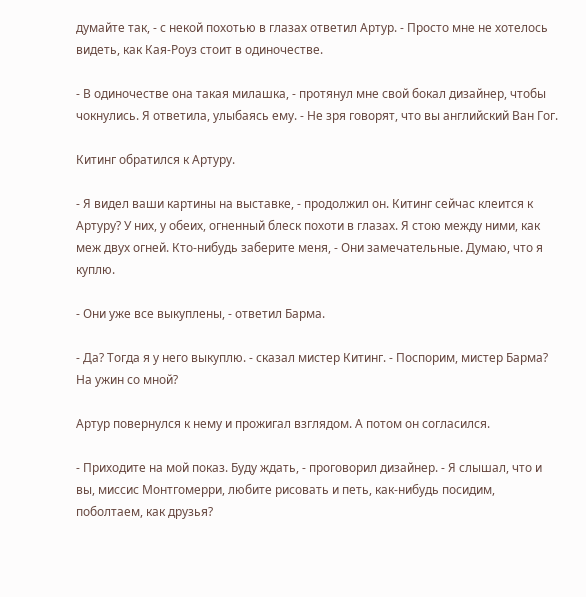думайте так, - с некой похотью в глазах ответил Артур. - Просто мне не хотелось видеть, как Кая-Роуз стоит в одиночестве.

- В одиночестве она такая милашка, - протянул мне свой бокал дизайнер, чтобы чокнулись. Я ответила, улыбаясь ему. - Не зря говорят, что вы английский Ван Гог.

Китинг обратился к Артуру.

- Я видел ваши картины на выставке, - продолжил он. Китинг сейчас клеится к Артуру? У них, у обеих, огненный блеск похоти в глазах. Я стою между ними, как меж двух огней. Кто-нибудь заберите меня, - Они замечательные. Думаю, что я куплю.

- Они уже все выкуплены, - ответил Барма.

- Да? Тогда я у него выкуплю. - сказал мистер Китинг. - Поспорим, мистер Барма? На ужин со мной?

Артур повернулся к нему и прожигал взглядом. А потом он согласился.

- Приходите на мой показ. Буду ждать, - проговорил дизайнер. - Я слышал, что и вы, миссис Монтгомерри, любите рисовать и петь, как-нибудь посидим, поболтаем, как друзья?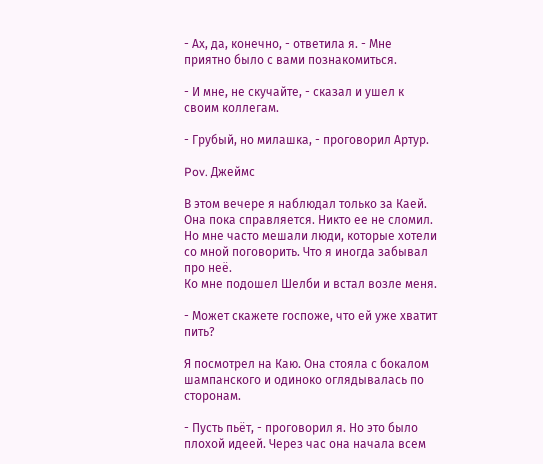- Ах, да, конечно, - ответила я. - Мне приятно было с вами познакомиться.

- И мне, не скучайте, - сказал и ушел к своим коллегам.

- Грубый, но милашка, - проговорил Артур.

Pov. Джеймс

В этом вечере я наблюдал только за Каей. Она пока справляется. Никто ее не сломил. Но мне часто мешали люди, которые хотели со мной поговорить. Что я иногда забывал про неё.
Ко мне подошел Шелби и встал возле меня.

- Может скажете госпоже, что ей уже хватит пить?

Я посмотрел на Каю. Она стояла с бокалом шампанского и одиноко оглядывалась по сторонам.

- Пусть пьёт, - проговорил я. Но это было плохой идеей. Через час она начала всем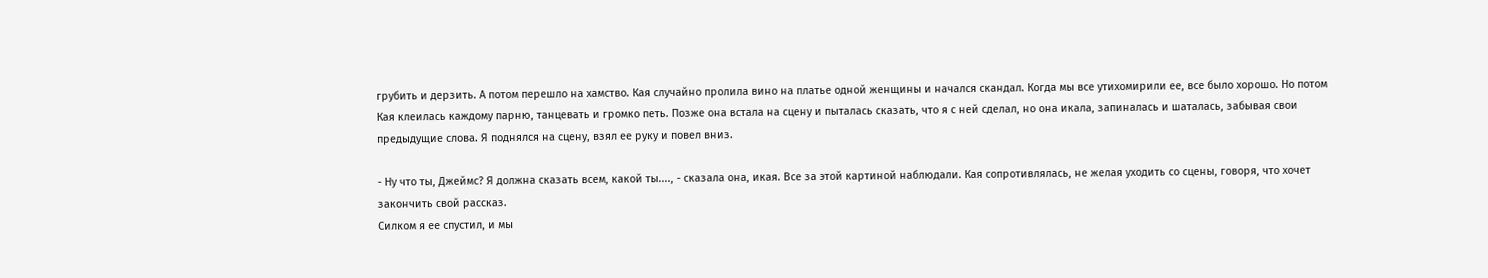грубить и дерзить. А потом перешло на хамство. Кая случайно пролила вино на платье одной женщины и начался скандал. Когда мы все утихомирили ее, все было хорошо. Но потом Кая клеилась каждому парню, танцевать и громко петь. Позже она встала на сцену и пыталась сказать, что я с ней сделал, но она икала, запиналась и шаталась, забывая свои предыдущие слова. Я поднялся на сцену, взял ее руку и повел вниз.

- Ну что ты, Джеймс? Я должна сказать всем, какой ты...., - сказала она, икая. Все за этой картиной наблюдали. Кая сопротивлялась, не желая уходить со сцены, говоря, что хочет закончить свой рассказ.
Силком я ее спустил, и мы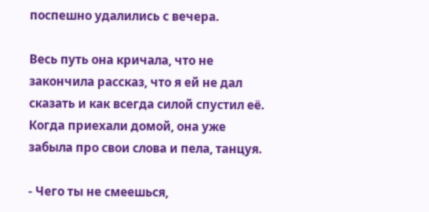поспешно удалились с вечера.

Весь путь она кричала, что не закончила рассказ, что я ей не дал сказать и как всегда силой спустил её. Когда приехали домой, она уже забыла про свои слова и пела, танцуя.

- Чего ты не смеешься,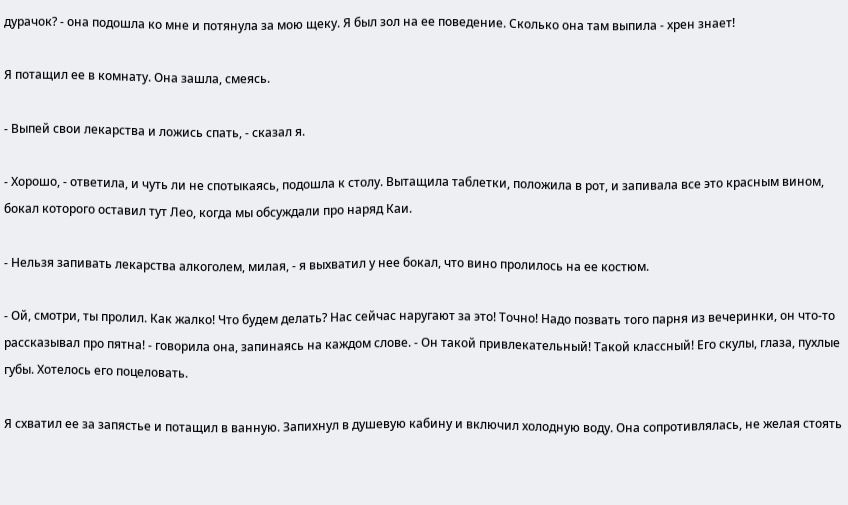дурачок? - она подошла ко мне и потянула за мою щеку. Я был зол на ее поведение. Сколько она там выпила - хрен знает!

Я потащил ее в комнату. Она зашла, смеясь.

- Выпей свои лекарства и ложись спать, - сказал я.

- Хорошо, - ответила, и чуть ли не спотыкаясь, подошла к столу. Вытащила таблетки, положила в рот, и запивала все это красным вином, бокал которого оставил тут Лео, когда мы обсуждали про наряд Каи.

- Нельзя запивать лекарства алкоголем, милая, - я выхватил у нее бокал, что вино пролилось на ее костюм.

- Ой, смотри, ты пролил. Как жалко! Что будем делать? Нас сейчас наругают за это! Точно! Надо позвать того парня из вечеринки, он что-то рассказывал про пятна! - говорила она, запинаясь на каждом слове. - Он такой привлекательный! Такой классный! Его скулы, глаза, пухлые губы. Хотелось его поцеловать.

Я схватил ее за запястье и потащил в ванную. Запихнул в душевую кабину и включил холодную воду. Она сопротивлялась, не желая стоять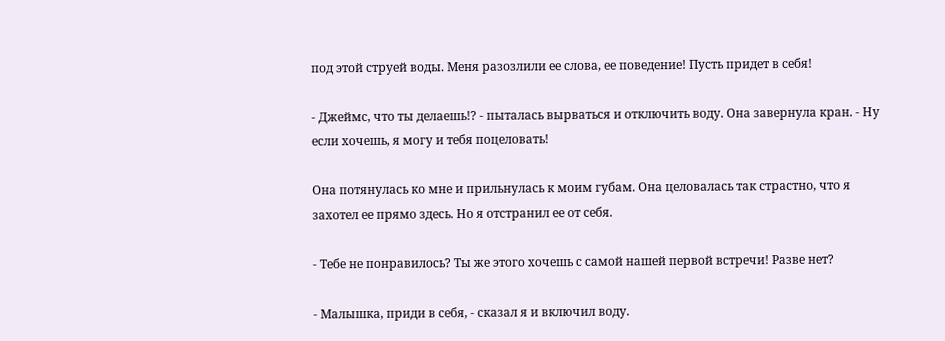под этой струей воды. Меня разозлили ее слова, ее поведение! Пусть придет в себя!

- Джеймс, что ты делаешь!? - пыталась вырваться и отключить воду. Она завернула кран. - Ну если хочешь, я могу и тебя поцеловать!

Она потянулась ко мне и прильнулась к моим губам. Она целовалась так страстно, что я захотел ее прямо здесь. Но я отстранил ее от себя.

- Тебе не понравилось? Ты же этого хочешь с самой нашей первой встречи! Разве нет?

- Малышка, приди в себя, - сказал я и включил воду.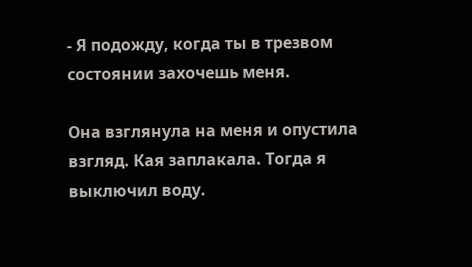- Я подожду, когда ты в трезвом состоянии захочешь меня.

Она взглянула на меня и опустила взгляд. Кая заплакала. Тогда я выключил воду.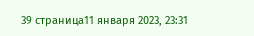39 страница11 января 2023, 23:31